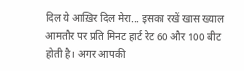दिल ये आख़िर दिल मेरा... इसका रखें खास ख्याल
आमतौर पर प्रति मिनट हार्ट रेट 60 और 100 बीट होती है। अगर आपकी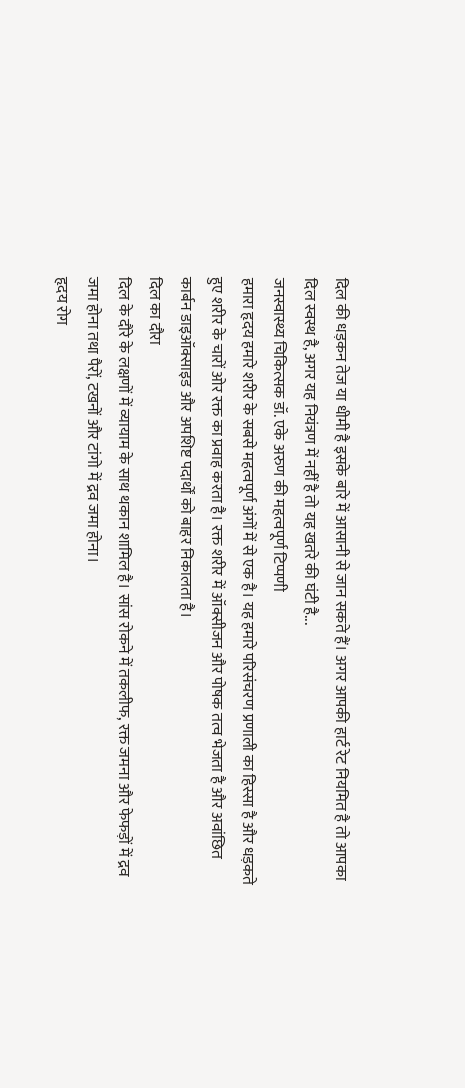दिल की धड़कन तेज या धीमी है इसके बारे में आसानी से जान सकते हैं। अगर आपकी हार्ट रेट नियमित है तो आपका दिल स्वस्थ है, अगर यह नियंत्रण में नहीं है तो यह खतरे की घंटी है...
जनस्वास्थ्य चिकित्सक डॉ. एके अरुण की महत्वपूर्ण टिप्पणी
हमारा हृदय हमारे शरीर के सबसे महत्वपूर्ण अंगों में से एक है। यह हमारे परिसंचरण प्रणाली का हिस्सा है और धड़कते हुए शरीर के चारों ओर रक्त का प्रवाह करता है। रक्त शरीर में ऑक्सीजन और पोषक तत्व भेजता है और अवांछित कार्बन डाइऑक्साइड और अपशिष्ट पदार्थों को बाहर निकालता है।
दिल का दौरा
दिल के दौरे के लक्षणों में व्यायाम के साथ थकान शामिल है। सांस रोकने में तकलीफ, रक्त जमना और फेफड़ों में द्रव जमा होना तथा पैरों, टखनों और टांगो में द्रव जमा होना।
हृदय रोग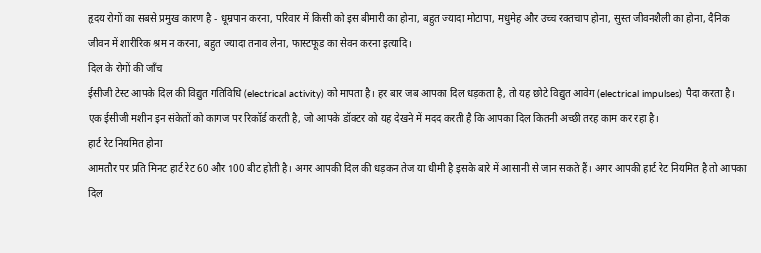हृदय रोगों का सबसे प्रमुख कारण है - धूम्रपान करना, परिवार में किसी को इस बीमारी का होना, बहुत ज्यादा मोटापा, मधुमेह और उच्च रक्तचाप होना, सुस्त जीवनशैली का होना, दैनिक जीवन में शारीरिक श्रम न करना, बहुत ज्यादा तनाव लेना, फास्टफूड का सेवन करना इत्यादि।
दिल के रोगों की जाँच
ईसीजी टेस्ट आपके दिल की विद्युत गतिविधि (electrical activity) को मापता है। हर बार जब आपका दिल धड़कता है, तो यह छोटे विद्युत आवेग (electrical impulses) पैदा करता है। एक ईसीजी मशीन इन संकेतों को कागज पर रिकॉर्ड करती है, जो आपके डॉक्टर को यह देखने में मदद करती है कि आपका दिल कितनी अच्छी तरह काम कर रहा है।
हार्ट रेट नियमित होना
आमतौर पर प्रति मिनट हार्ट रेट 60 और 100 बीट होती है। अगर आपकी दिल की धड़कन तेज या धीमी है इसके बारे में आसानी से जान सकते हैं। अगर आपकी हार्ट रेट नियमित है तो आपका दिल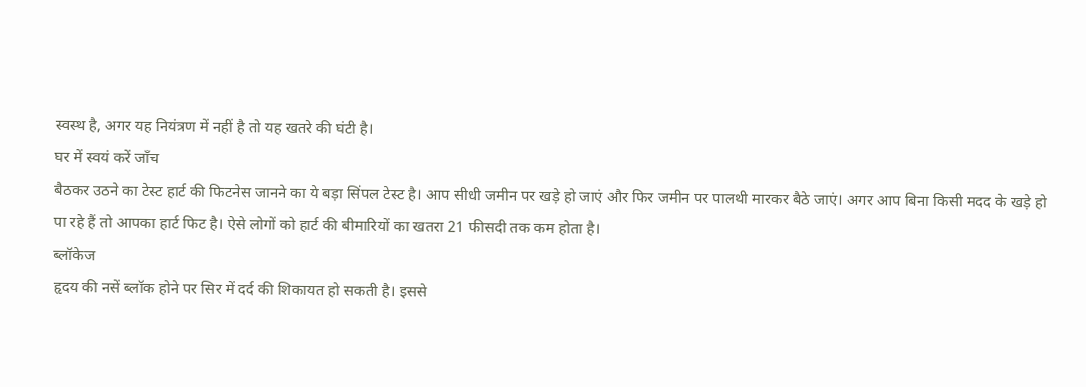स्वस्थ है, अगर यह नियंत्रण में नहीं है तो यह खतरे की घंटी है।
घर में स्वयं करें जाँच
बैठकर उठने का टेस्ट हार्ट की फिटनेस जानने का ये बड़ा सिंपल टेस्ट है। आप सीधी जमीन पर खड़े हो जाएं और फिर जमीन पर पालथी मारकर बैठे जाएं। अगर आप बिना किसी मदद के खड़े हो पा रहे हैं तो आपका हार्ट फिट है। ऐसे लोगों को हार्ट की बीमारियों का खतरा 21 फीसदी तक कम होता है।
ब्लॉकेज
हृदय की नसें ब्लॉक होने पर सिर में दर्द की शिकायत हो सकती है। इससे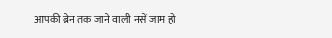आपकी ब्रेन तक जाने वाली नसें जाम हो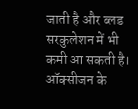जाती है और ब्लड सरकुलेशन में भी कमी आ सकती है। ऑक्सीजन के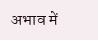अभाव में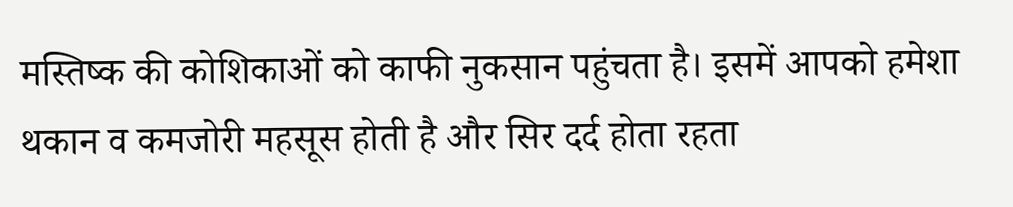मस्तिष्क की कोशिकाओं को काफी नुकसान पहुंचता है। इसमें आपको हमेशा थकान व कमजोरी महसूस होती है और सिर दर्द होता रहता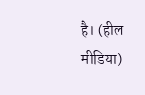है। (हील मीडिया)